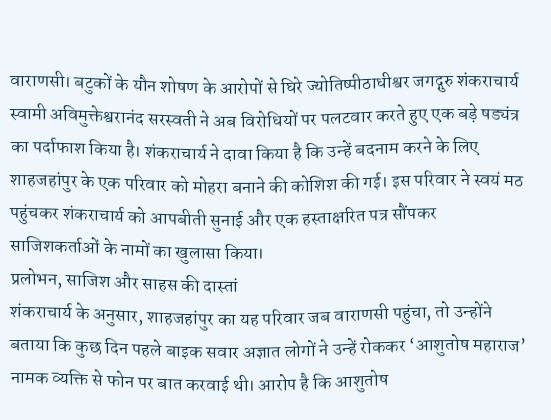वाराणसी। बटुकों के यौन शोषण के आरोपों से घिरे ज्योतिष्पीठाधीश्वर जगद्गुरु शंकराचार्य स्वामी अविमुक्तेश्वरानंद सरस्वती ने अब विरोधियों पर पलटवार करते हुए एक बड़े षड्यंत्र का पर्दाफाश किया है। शंकराचार्य ने दावा किया है कि उन्हें बदनाम करने के लिए शाहजहांपुर के एक परिवार को मोहरा बनाने की कोशिश की गई। इस परिवार ने स्वयं मठ पहुंचकर शंकराचार्य को आपबीती सुनाई और एक हस्ताक्षरित पत्र सौंपकर साजिशकर्ताओं के नामों का खुलासा किया।
प्रलोभन, साजिश और साहस की दास्तां
शंकराचार्य के अनुसार, शाहजहांपुर का यह परिवार जब वाराणसी पहुंचा, तो उन्होंने बताया कि कुछ दिन पहले बाइक सवार अज्ञात लोगों ने उन्हें रोककर ‘आशुतोष महाराज’ नामक व्यक्ति से फोन पर बात करवाई थी। आरोप है कि आशुतोष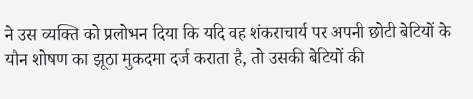ने उस व्यक्ति को प्रलोभन दिया कि यदि वह शंकराचार्य पर अपनी छोटी बेटियों के यौन शोषण का झूठा मुकदमा दर्ज कराता है, तो उसकी बेटियों की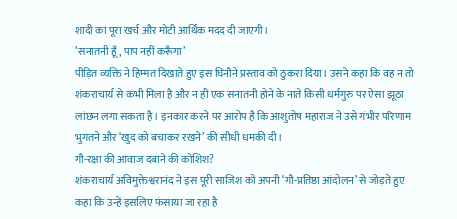शादी का पूरा खर्च और मोटी आर्थिक मदद दी जाएगी।
’सनातनी हूँ, पाप नहीं करूँगा’
पीड़ित व्यक्ति ने हिम्मत दिखाते हुए इस घिनौने प्रस्ताव को ठुकरा दिया। उसने कहा कि वह न तो शंकराचार्य से कभी मिला है और न ही एक सनातनी होने के नाते किसी धर्मगुरु पर ऐसा झूठा लांछन लगा सकता है। इनकार करने पर आरोप है कि आशुतोष महाराज ने उसे गंभीर परिणाम भुगतने और ‘खुद को बचाकर रखने’ की सीधी धमकी दी।
गौ-रक्षा की आवाज दबाने की कोशिश?
शंकराचार्य अविमुक्तेश्वरानंद ने इस पूरी साजिश को अपनी ‘गौ-प्रतिष्ठा आंदोलन’ से जोड़ते हुए कहा कि उन्हें इसलिए फंसाया जा रहा है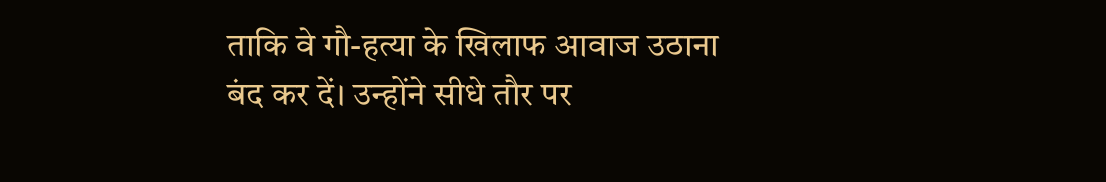ताकि वे गौ-हत्या के खिलाफ आवाज उठाना बंद कर दें। उन्होंने सीधे तौर पर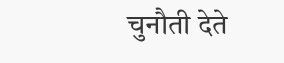चुनौती देते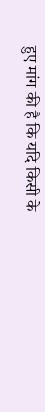हुए मांग की है कि यदि किसी के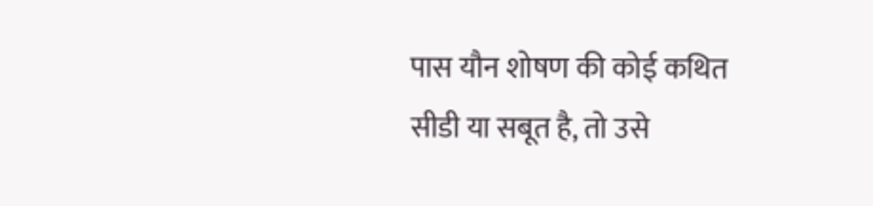पास यौन शोषण की कोई कथित सीडी या सबूत है, तो उसे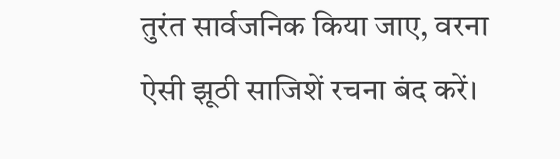तुरंत सार्वजनिक किया जाए, वरना ऐसी झूठी साजिशें रचना बंद करें।